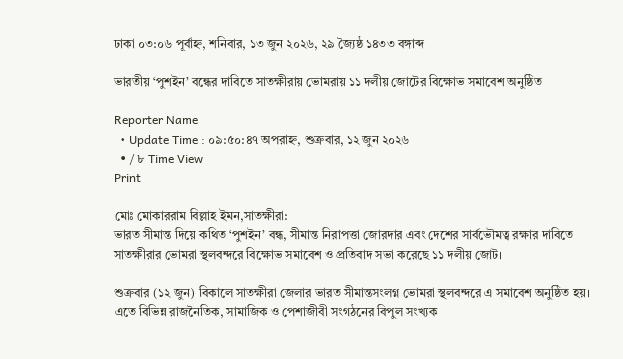ঢাকা ০৩:০৬ পূর্বাহ্ন, শনিবার, ১৩ জুন ২০২৬, ২৯ জ্যৈষ্ঠ ১৪৩৩ বঙ্গাব্দ

ভারতীয় ‘পুশইন’ বন্ধের দাবিতে সাতক্ষীরায় ভোমরায় ১১ দলীয় জোটের বিক্ষোভ সমাবেশ অনুষ্ঠিত

Reporter Name
  • Update Time : ০৯:৫০:৪৭ অপরাহ্ন, শুক্রবার, ১২ জুন ২০২৬
  • / ৮ Time View
Print

মোঃ মোকাররাম বিল্লাহ ইমন,সাতক্ষীরা:
ভারত সীমান্ত দিয়ে কথিত ‘পুশইন’ বন্ধ, সীমান্ত নিরাপত্তা জোরদার এবং দেশের সার্বভৌমত্ব রক্ষার দাবিতে সাতক্ষীরার ভোমরা স্থলবন্দরে বিক্ষোভ সমাবেশ ও প্রতিবাদ সভা করেছে ১১ দলীয় জোট।

শুক্রবার (১২ জুন) বিকালে সাতক্ষীরা জেলার ভারত সীমান্তসংলগ্ন ভোমরা স্থলবন্দরে এ সমাবেশ অনুষ্ঠিত হয়। এতে বিভিন্ন রাজনৈতিক, সামাজিক ও পেশাজীবী সংগঠনের বিপুল সংখ্যক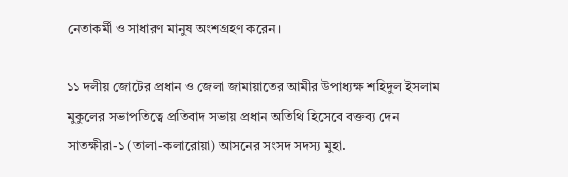নেতাকর্মী ও সাধারণ মানুষ অংশগ্রহণ করেন।

১১ দলীয় জোটের প্রধান ও জেলা জামায়াতের আমীর উপাধ্যক্ষ শহিদুল ইসলাম মুকুলের সভাপতিত্বে প্রতিবাদ সভায় প্রধান অতিথি হিসেবে বক্তব্য দেন সাতক্ষীরা-১ (তালা-কলারোয়া) আসনের সংসদ সদস্য মুহা.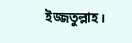ইজ্জতুল্লাহ।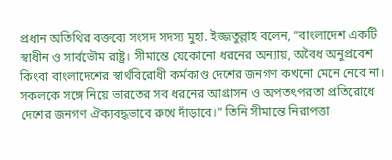প্রধান অতিথির বক্তব্যে সংসদ সদস্য মুহা. ইজ্জতুল্লাহ বলেন, “বাংলাদেশ একটি স্বাধীন ও সার্বভৌম রাষ্ট্র। সীমান্তে যেকোনো ধরনের অন্যায়, অবৈধ অনুপ্রবেশ কিংবা বাংলাদেশের স্বার্থবিরোধী কর্মকাণ্ড দেশের জনগণ কখনো মেনে নেবে না। সকলকে সঙ্গে নিয়ে ভারতের সব ধরনের আগ্রাসন ও অপতৎপরতা প্রতিরোধে দেশের জনগণ ঐক্যবদ্ধভাবে রুখে দাঁড়াবে।” তিনি সীমান্তে নিরাপত্তা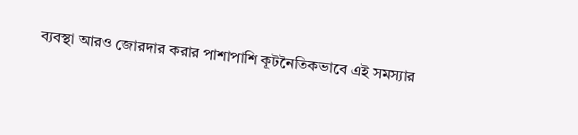ব্যবস্থা আরও জোরদার করার পাশাপাশি কূটনৈতিকভাবে এই সমস্যার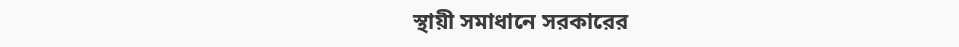স্থায়ী সমাধানে সরকারের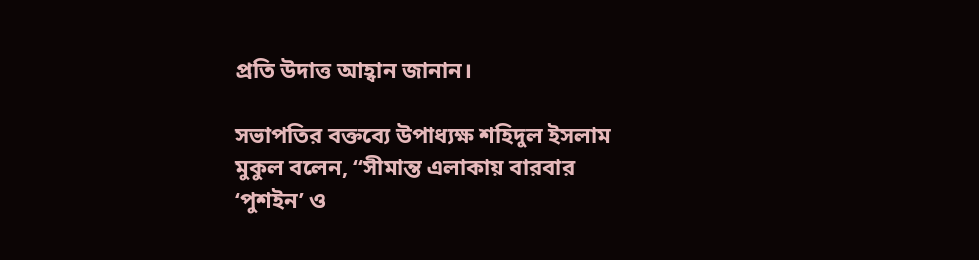প্রতি উদাত্ত আহ্বান জানান।

সভাপতির বক্তব্যে উপাধ্যক্ষ শহিদুল ইসলাম মুকুল বলেন, “সীমান্ত এলাকায় বারবার ‘পুশইন’ ও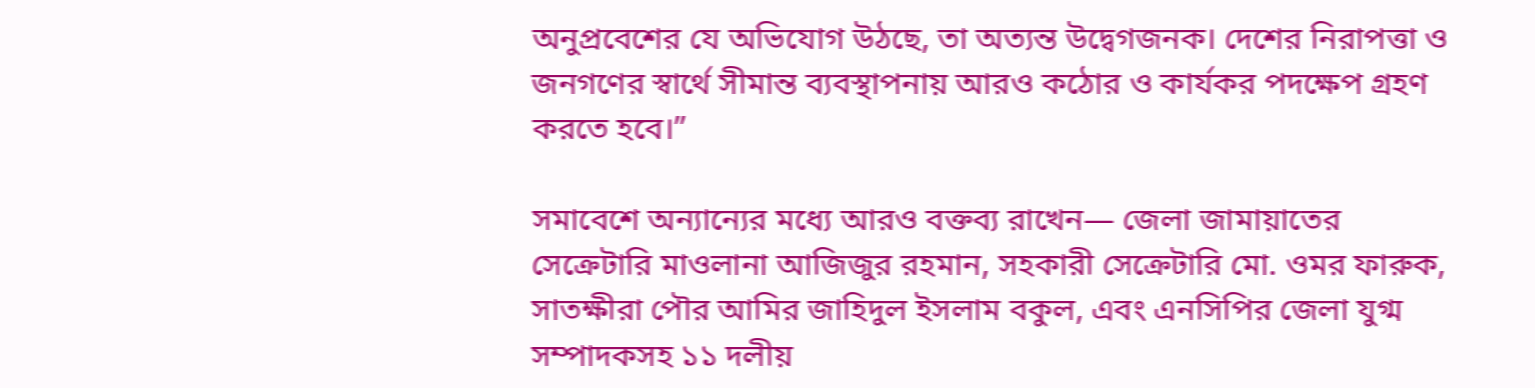অনুপ্রবেশের যে অভিযোগ উঠছে, তা অত্যন্ত উদ্বেগজনক। দেশের নিরাপত্তা ও জনগণের স্বার্থে সীমান্ত ব্যবস্থাপনায় আরও কঠোর ও কার্যকর পদক্ষেপ গ্রহণ করতে হবে।”

সমাবেশে অন্যান্যের মধ্যে আরও বক্তব্য রাখেন— জেলা জামায়াতের সেক্রেটারি মাওলানা আজিজুর রহমান, সহকারী সেক্রেটারি মো. ওমর ফারুক, সাতক্ষীরা পৌর আমির জাহিদুল ইসলাম বকুল, এবং এনসিপির জেলা যুগ্ম সম্পাদকসহ ১১ দলীয়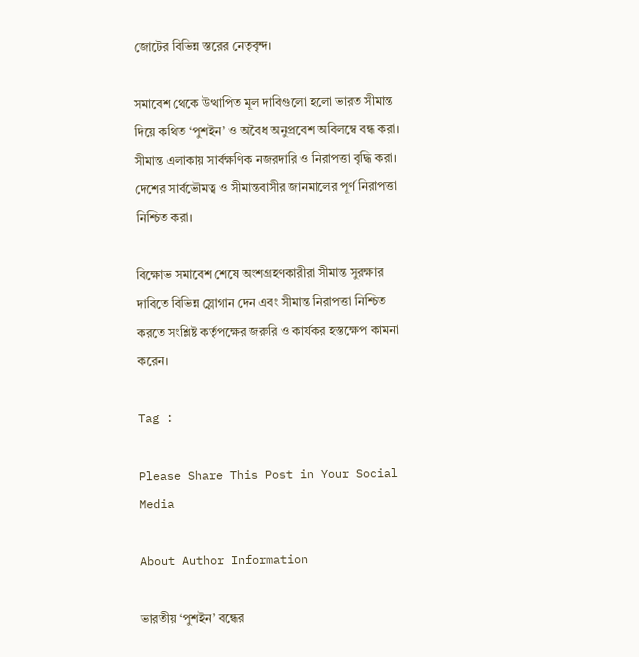জোটের বিভিন্ন স্তরের নেতৃবৃন্দ।

সমাবেশ থেকে উত্থাপিত মূল দাবিগুলো হলো ভারত সীমান্ত দিয়ে কথিত ‘পুশইন’ ও অবৈধ অনুপ্রবেশ অবিলম্বে বন্ধ করা। সীমান্ত এলাকায় সার্বক্ষণিক নজরদারি ও নিরাপত্তা বৃদ্ধি করা। দেশের সার্বভৌমত্ব ও সীমান্তবাসীর জানমালের পূর্ণ নিরাপত্তা নিশ্চিত করা।

বিক্ষোভ সমাবেশ শেষে অংশগ্রহণকারীরা সীমান্ত সুরক্ষার দাবিতে বিভিন্ন স্লোগান দেন এবং সীমান্ত নিরাপত্তা নিশ্চিত করতে সংশ্লিষ্ট কর্তৃপক্ষের জরুরি ও কার্যকর হস্তক্ষেপ কামনা করেন।

Tag :

Please Share This Post in Your Social Media

About Author Information

ভারতীয় ‘পুশইন’ বন্ধের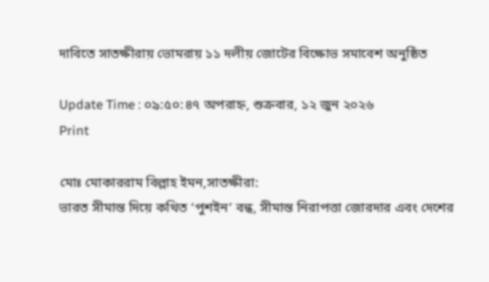দাবিতে সাতক্ষীরায় ভোমরায় ১১ দলীয় জোটের বিক্ষোভ সমাবেশ অনুষ্ঠিত

Update Time : ০৯:৫০:৪৭ অপরাহ্ন, শুক্রবার, ১২ জুন ২০২৬
Print

মোঃ মোকাররাম বিল্লাহ ইমন,সাতক্ষীরা:
ভারত সীমান্ত দিয়ে কথিত ‘পুশইন’ বন্ধ, সীমান্ত নিরাপত্তা জোরদার এবং দেশের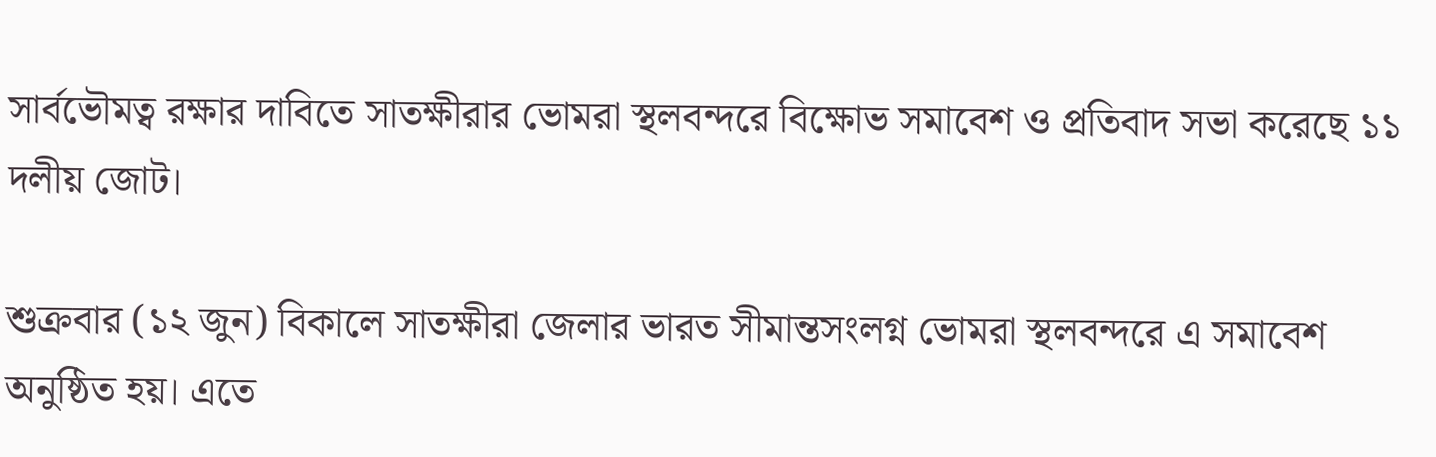সার্বভৌমত্ব রক্ষার দাবিতে সাতক্ষীরার ভোমরা স্থলবন্দরে বিক্ষোভ সমাবেশ ও প্রতিবাদ সভা করেছে ১১ দলীয় জোট।

শুক্রবার (১২ জুন) বিকালে সাতক্ষীরা জেলার ভারত সীমান্তসংলগ্ন ভোমরা স্থলবন্দরে এ সমাবেশ অনুষ্ঠিত হয়। এতে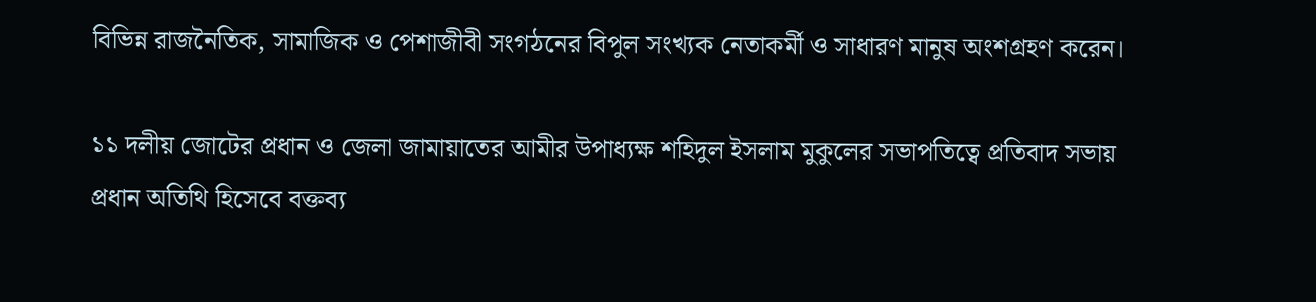বিভিন্ন রাজনৈতিক, সামাজিক ও পেশাজীবী সংগঠনের বিপুল সংখ্যক নেতাকর্মী ও সাধারণ মানুষ অংশগ্রহণ করেন।

১১ দলীয় জোটের প্রধান ও জেলা জামায়াতের আমীর উপাধ্যক্ষ শহিদুল ইসলাম মুকুলের সভাপতিত্বে প্রতিবাদ সভায় প্রধান অতিথি হিসেবে বক্তব্য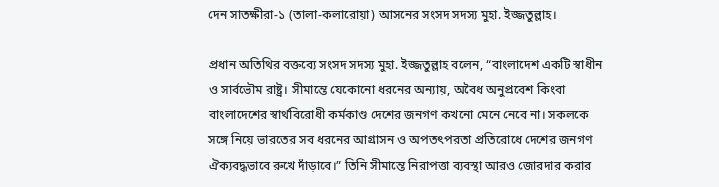দেন সাতক্ষীরা-১ (তালা-কলারোয়া) আসনের সংসদ সদস্য মুহা. ইজ্জতুল্লাহ।

প্রধান অতিথির বক্তব্যে সংসদ সদস্য মুহা. ইজ্জতুল্লাহ বলেন, “বাংলাদেশ একটি স্বাধীন ও সার্বভৌম রাষ্ট্র। সীমান্তে যেকোনো ধরনের অন্যায়, অবৈধ অনুপ্রবেশ কিংবা বাংলাদেশের স্বার্থবিরোধী কর্মকাণ্ড দেশের জনগণ কখনো মেনে নেবে না। সকলকে সঙ্গে নিয়ে ভারতের সব ধরনের আগ্রাসন ও অপতৎপরতা প্রতিরোধে দেশের জনগণ ঐক্যবদ্ধভাবে রুখে দাঁড়াবে।” তিনি সীমান্তে নিরাপত্তা ব্যবস্থা আরও জোরদার করার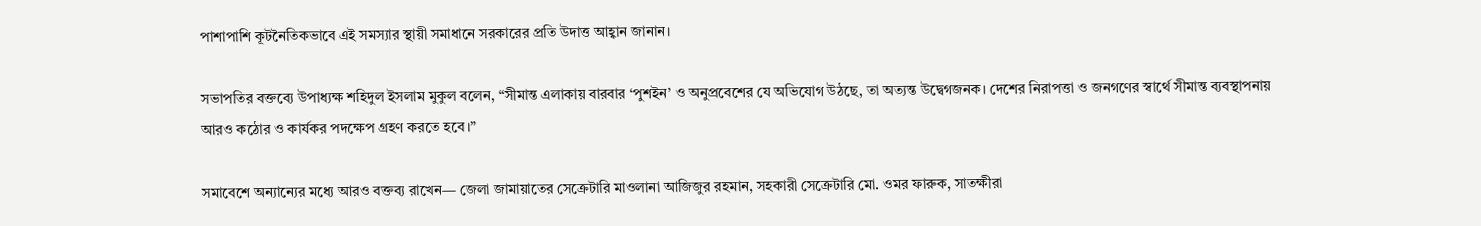পাশাপাশি কূটনৈতিকভাবে এই সমস্যার স্থায়ী সমাধানে সরকারের প্রতি উদাত্ত আহ্বান জানান।

সভাপতির বক্তব্যে উপাধ্যক্ষ শহিদুল ইসলাম মুকুল বলেন, “সীমান্ত এলাকায় বারবার ‘পুশইন’ ও অনুপ্রবেশের যে অভিযোগ উঠছে, তা অত্যন্ত উদ্বেগজনক। দেশের নিরাপত্তা ও জনগণের স্বার্থে সীমান্ত ব্যবস্থাপনায় আরও কঠোর ও কার্যকর পদক্ষেপ গ্রহণ করতে হবে।”

সমাবেশে অন্যান্যের মধ্যে আরও বক্তব্য রাখেন— জেলা জামায়াতের সেক্রেটারি মাওলানা আজিজুর রহমান, সহকারী সেক্রেটারি মো. ওমর ফারুক, সাতক্ষীরা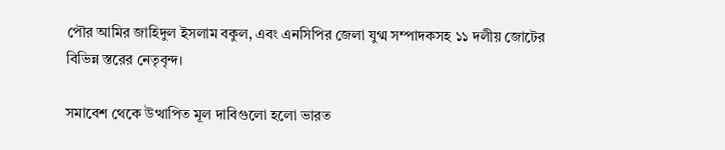পৌর আমির জাহিদুল ইসলাম বকুল, এবং এনসিপির জেলা যুগ্ম সম্পাদকসহ ১১ দলীয় জোটের বিভিন্ন স্তরের নেতৃবৃন্দ।

সমাবেশ থেকে উত্থাপিত মূল দাবিগুলো হলো ভারত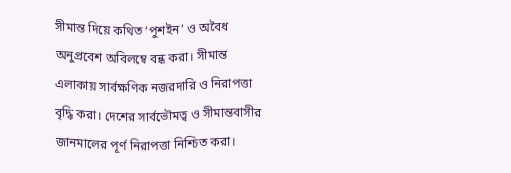সীমান্ত দিয়ে কথিত ‘পুশইন’ ও অবৈধ অনুপ্রবেশ অবিলম্বে বন্ধ করা। সীমান্ত এলাকায় সার্বক্ষণিক নজরদারি ও নিরাপত্তা বৃদ্ধি করা। দেশের সার্বভৌমত্ব ও সীমান্তবাসীর জানমালের পূর্ণ নিরাপত্তা নিশ্চিত করা।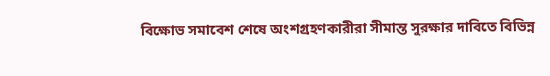বিক্ষোভ সমাবেশ শেষে অংশগ্রহণকারীরা সীমান্ত সুরক্ষার দাবিতে বিভিন্ন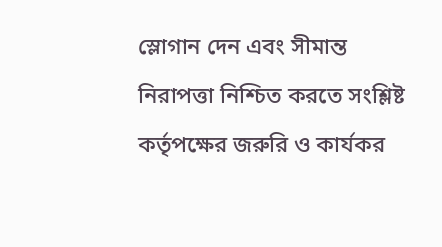স্লোগান দেন এবং সীমান্ত নিরাপত্তা নিশ্চিত করতে সংশ্লিষ্ট কর্তৃপক্ষের জরুরি ও কার্যকর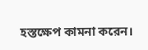হস্তক্ষেপ কামনা করেন।